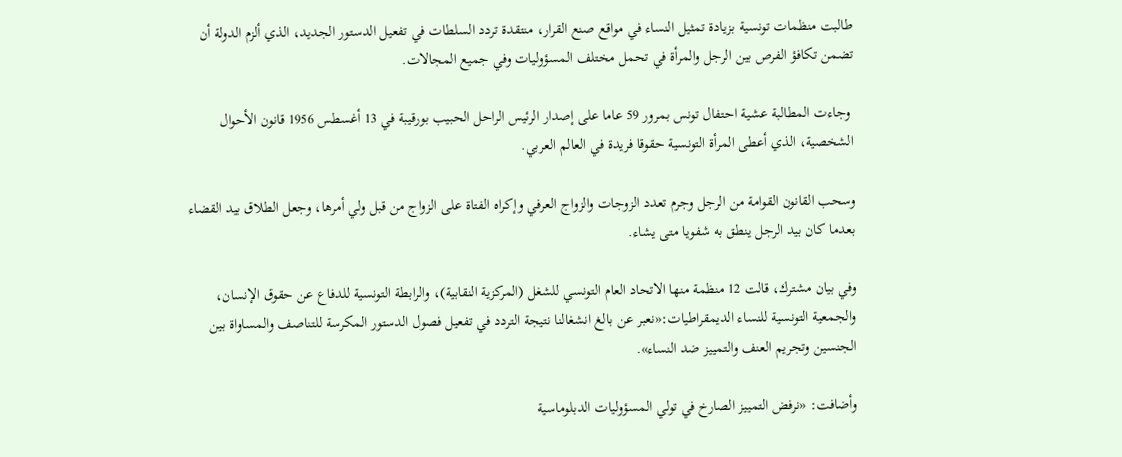طالبت منظمات تونسية بزيادة تمثيل النساء في مواقع صنع القرار، منتقدة تردد السلطات في تفعيل الدستور الجديد، الذي ألزم الدولة أن تضمن تكافؤ الفرص بين الرجل والمرأة في تحمل مختلف المسؤوليات وفي جميع المجالات.

 وجاءت المطالبة عشية احتفال تونس بمرور 59 عاما على إصدار الرئيس الراحل الحبيب بورقيبة في 13 أغسطس 1956 قانون الأحوال الشخصية، الذي أعطى المرأة التونسية حقوقا فريدة في العالم العربي.

وسحب القانون القوامة من الرجل وجرم تعدد الزوجات والزواج العرفي وإكراه الفتاة على الزواج من قبل ولي أمرها، وجعل الطلاق بيد القضاء بعدما كان بيد الرجل ينطق به شفويا متى يشاء.

وفي بيان مشترك، قالت 12 منظمة منها الاتحاد العام التونسي للشغل (المركزية النقابية)، والرابطة التونسية للدفاع عن حقوق الإنسان، والجمعية التونسية للنساء الديمقراطيات:«نعبر عن بالغ انشغالنا نتيجة التردد في تفعيل فصول الدستور المكرسة للتناصف والمساواة بين الجنسين وتجريم العنف والتمييز ضد النساء».

وأضافت: «نرفض التمييز الصارخ في تولي المسؤوليات الدبلوماسية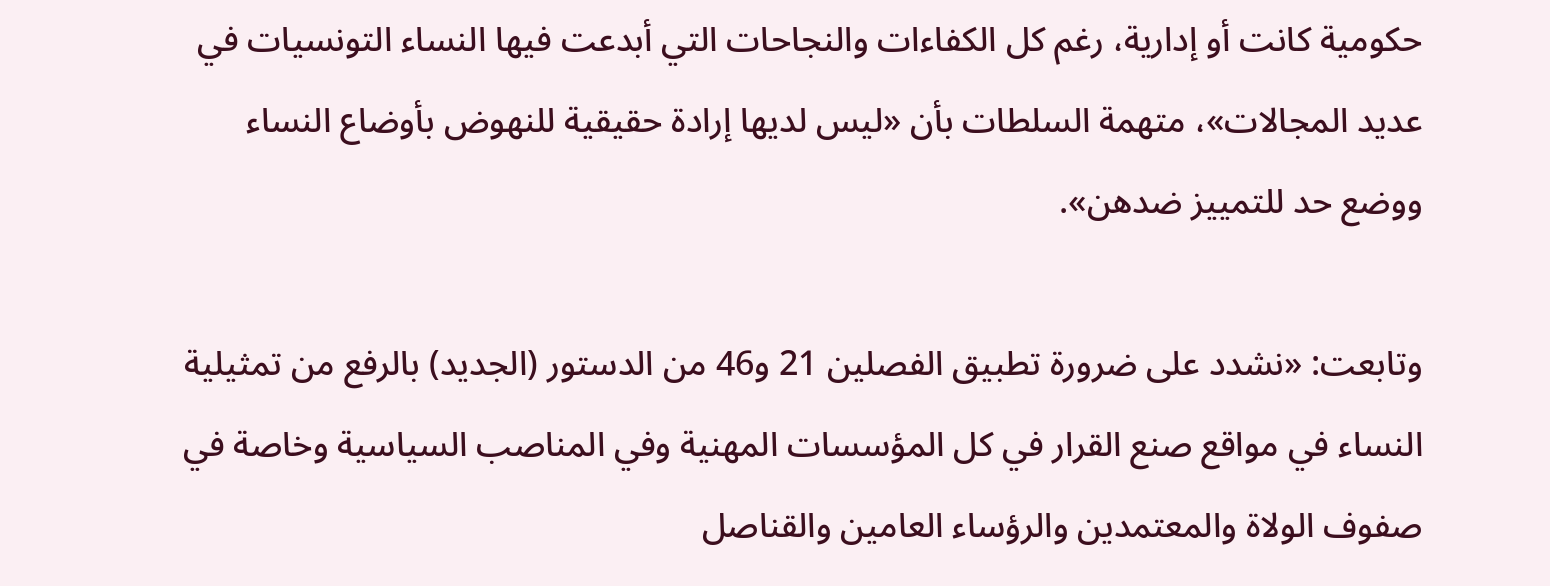حكومية كانت أو إدارية، رغم كل الكفاءات والنجاحات التي أبدعت فيها النساء التونسيات في عديد المجالات»، متهمة السلطات بأن «ليس لديها إرادة حقيقية للنهوض بأوضاع النساء ووضع حد للتمييز ضدهن».

وتابعت: «نشدد على ضرورة تطبيق الفصلين 21 و46 من الدستور (الجديد) بالرفع من تمثيلية النساء في مواقع صنع القرار في كل المؤسسات المهنية وفي المناصب السياسية وخاصة في صفوف الولاة والمعتمدين والرؤساء العامين والقناصل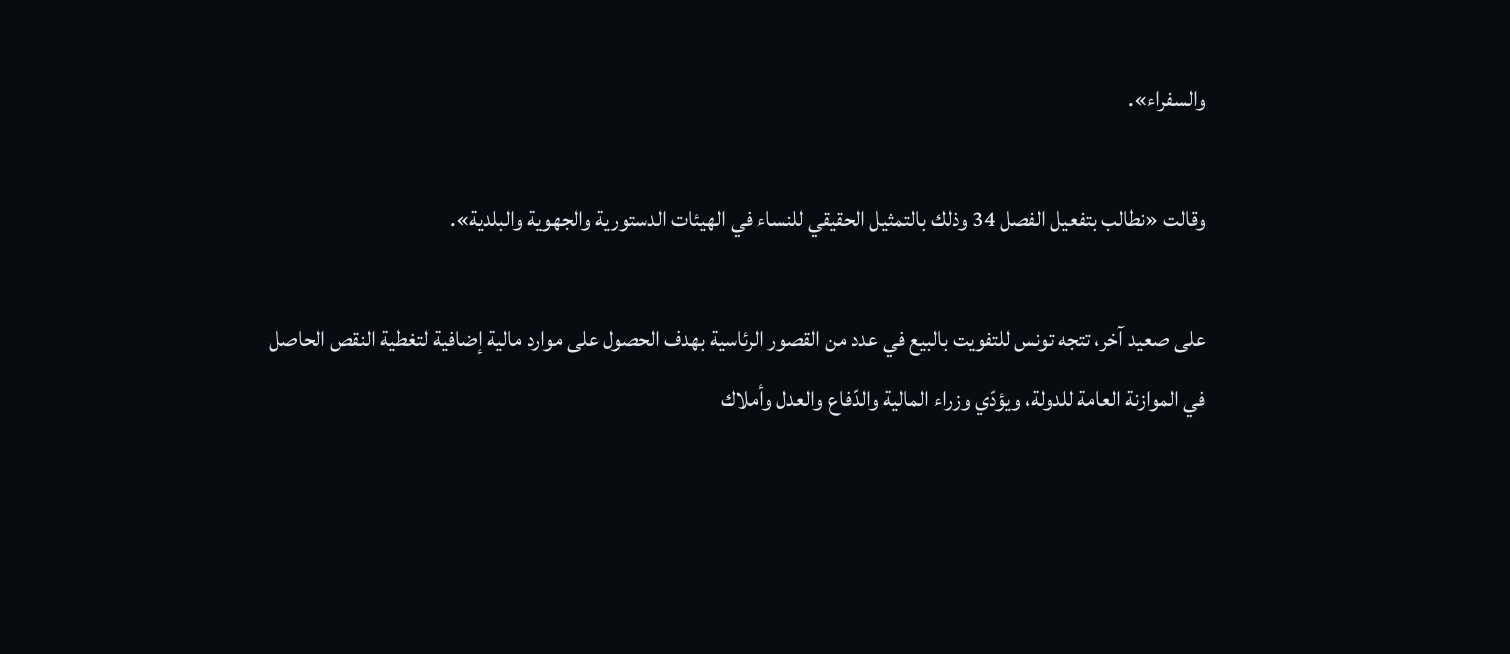والسفراء».

وقالت «نطالب بتفعيل الفصل 34 وذلك بالتمثيل الحقيقي للنساء في الهيئات الدستورية والجهوية والبلدية».

على صعيد آخر، تتجه تونس للتفويت بالبيع في عدد من القصور الرئاسية بهدف الحصول على موارد مالية إضافية لتغطية النقص الحاصل في الموازنة العامة للدولة، ويؤدّي وزراء المالية والدّفاع والعدل وأملاك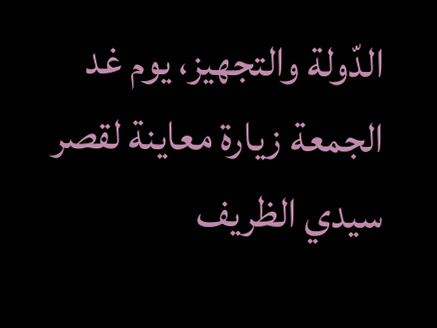الدّولة والتجهيز، يوم غد الجمعة زيارة معاينة لقصر سيدي الظريف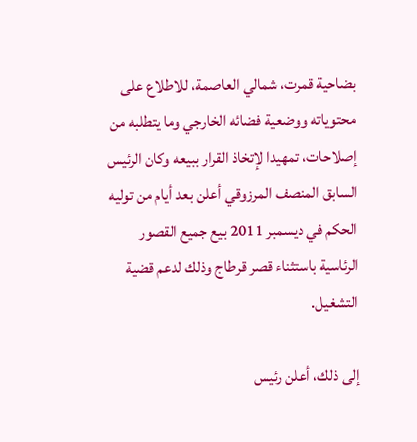بضاحية قمرت، شمالي العاصمة، للاطلاع على محتوياته ووضعية فضائه الخارجي وما يتطلبه من إصلاحات، تمهيدا لإتخاذ القرار ببيعه وكان الرئيس السابق المنصف المرزوقي أعلن بعد أيام من توليه الحكم في ديسمبر 2011 بيع جميع القصور الرئاسية باستثناء قصر قرطاج وذلك لدعم قضية التشغيل.

إلى ذلك، أعلن رئيس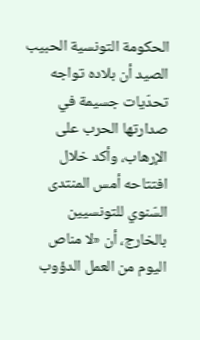الحكومة التونسية الحبيب الصيد أن بلاده تواجه تحدّيات جسيمة في صدارتها الحرب على الإرهاب، وأكد خلال افتتاحه أمس المنتدى السّنوي للتونسيين بالخارج، أن «لا مناص اليوم من العمل الدؤوب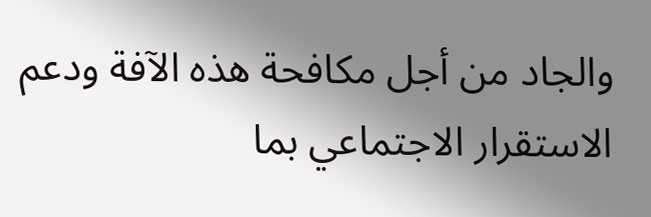والجاد من أجل مكافحة هذه الآفة ودعم الاستقرار الاجتماعي بما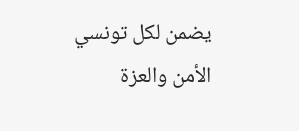يضمن لكل تونسي الأمن والعزة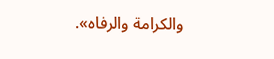والكرامة والرفاه».